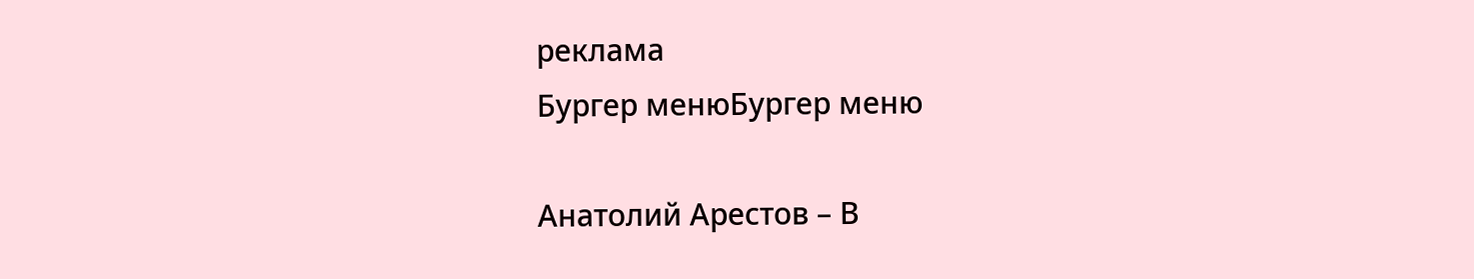реклама
Бургер менюБургер меню

Анатолий Арестов – В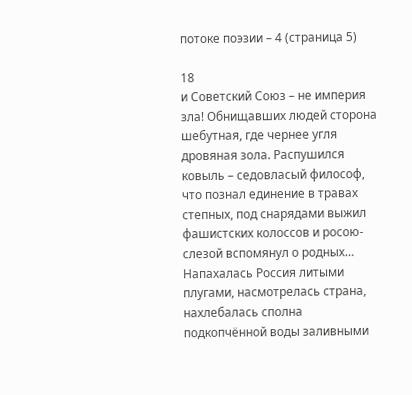потоке поэзии – 4 (страница 5)

18
и Советский Союз – не империя зла! Обнищавших людей сторона шебутная, где чернее угля дровяная зола. Распушился ковыль – седовласый философ, что познал единение в травах степных, под снарядами выжил фашистских колоссов и росою-слезой вспомянул о родных… Напахалась Россия литыми плугами, насмотрелась страна, нахлебалась сполна подкопчённой воды заливными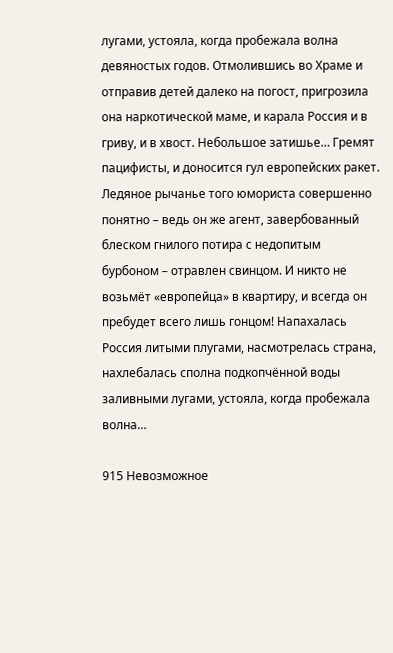лугами, устояла, когда пробежала волна девяностых годов. Отмолившись во Храме и отправив детей далеко на погост, пригрозила она наркотической маме, и карала Россия и в гриву, и в хвост. Небольшое затишье… Гремят пацифисты, и доносится гул европейских ракет. Ледяное рычанье того юмориста совершенно понятно – ведь он же агент, завербованный блеском гнилого потира с недопитым бурбоном – отравлен свинцом. И никто не возьмёт «европейца» в квартиру, и всегда он пребудет всего лишь гонцом! Напахалась Россия литыми плугами, насмотрелась страна, нахлебалась сполна подкопчённой воды заливными лугами, устояла, когда пробежала волна…

915 Невозможное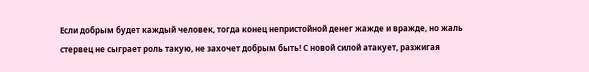Если добрым будет каждый человек, тогда конец непристойной денег жажде и вражде, но жаль стервец не сыграет роль такую, не захочет добрым быть! С новой силой атакует, разжигая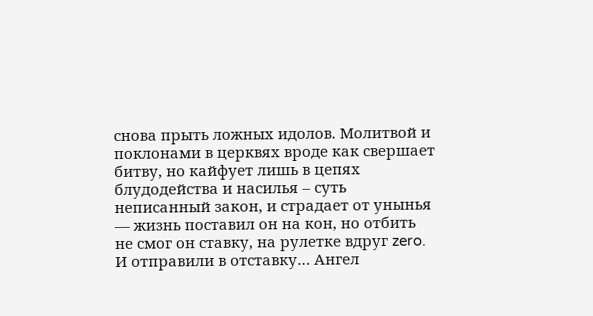снова прыть ложных идолов. Молитвой и поклонами в церквях вроде как свершает битву, но кайфует лишь в цепях блудодейства и насилья – суть неписанный закон, и страдает от унынья — жизнь поставил он на кон, но отбить не смог он ставку, на рулетке вдруг zero. И отправили в отставку… Ангел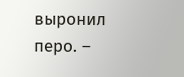выронил перо. –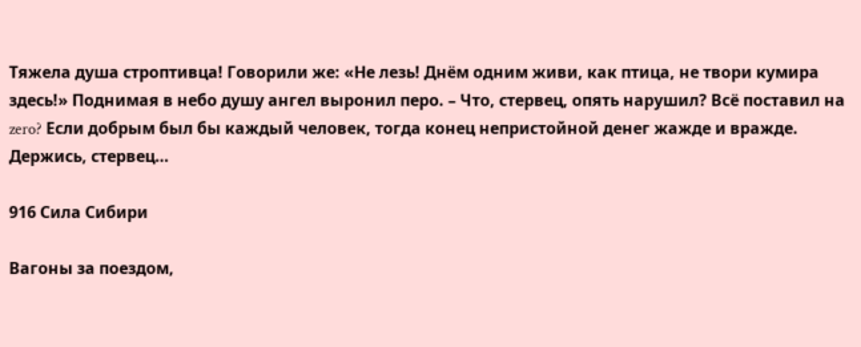Тяжела душа строптивца! Говорили же: «Не лезь! Днём одним живи, как птица, не твори кумира здесь!» Поднимая в небо душу ангел выронил перо. – Что, стервец, опять нарушил? Всё поставил на zero? Если добрым был бы каждый человек, тогда конец непристойной денег жажде и вражде. Держись, стервец…

916 Сила Сибири

Вагоны за поездом,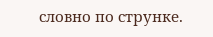словно по струнке.